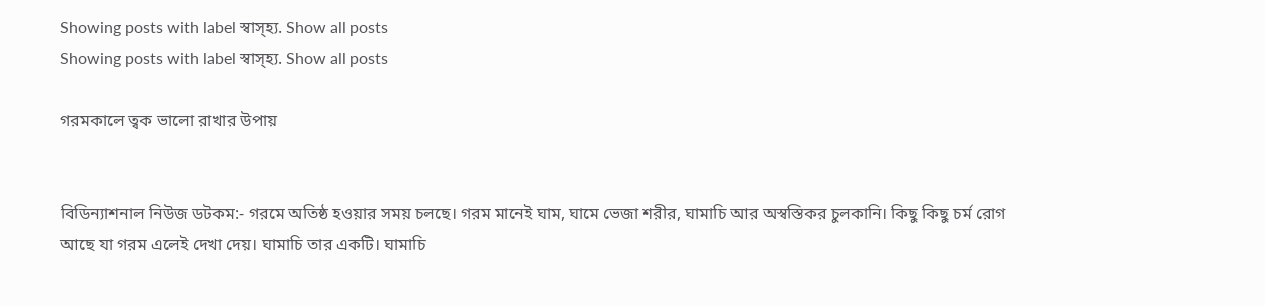Showing posts with label স্বাস্হ্য. Show all posts
Showing posts with label স্বাস্হ্য. Show all posts

গরমকালে ত্বক ভালো রাখার উপায়


বিডিন্যাশনাল নিউজ ডটকম:- গরমে অতিষ্ঠ হওয়ার সময় চলছে। গরম মানেই ঘাম, ঘামে ভেজা শরীর, ঘামাচি আর অস্বস্তিকর চুলকানি। কিছু কিছু চর্ম রোগ আছে যা গরম এলেই দেখা দেয়। ঘামাচি তার একটি। ঘামাচি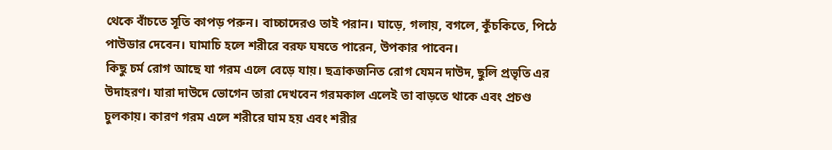থেকে বাঁচতে সূতি কাপড় পরুন। বাচ্চাদেরও তাই পরান। ঘাড়ে, গলায়, বগলে, কুঁচকিতে, পিঠে পাউডার দেবেন। ঘামাচি হলে শরীরে বরফ ঘষতে পারেন, উপকার পাবেন।
কিছু চর্ম রোগ আছে যা গরম এলে বেড়ে যায়। ছত্রাকজনিত রোগ যেমন দাউদ, ছুলি প্রভৃতি এর উদাহরণ। যারা দাউদে ভোগেন তারা দেখবেন গরমকাল এলেই তা বাড়তে থাকে এবং প্রচণ্ড চুলকায়। কারণ গরম এলে শরীরে ঘাম হয় এবং শরীর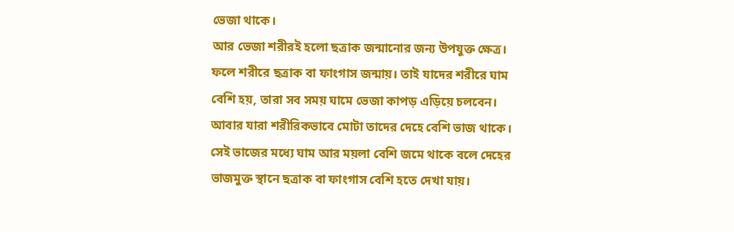ভেজা থাকে।
আর ভেজা শরীরই হলো ছত্রাক জন্মানোর জন্য উপযুক্ত ক্ষেত্র। ফলে শরীরে ছত্রাক বা ফাংগাস জন্মায়। তাই যাদের শরীরে ঘাম বেশি হয়, তারা সব সময় ঘামে ভেজা কাপড় এড়িয়ে চলবেন। আবার যারা শরীরিকভাবে মোটা তাদের দেহে বেশি ভাজ থাকে। সেই ভাজের মধ্যে ঘাম আর ময়লা বেশি জমে থাকে বলে দেহের ভাজমুক্ত স্থানে ছত্রাক বা ফাংগাস বেশি হতে দেখা যায়।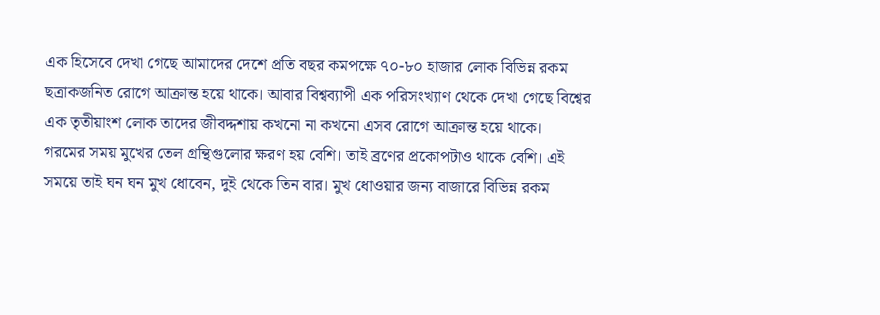এক হিসেবে দেখা গেছে আমাদের দেশে প্রতি বছর কমপক্ষে ৭০-৮০ হাজার লোক বিভিন্ন রকম ছত্রাকজনিত রোগে আক্রান্ত হয়ে থাকে। আবার বিশ্বব্যাপী এক পরিসংখ্যাণ থেকে দেখা গেছে বিশ্বের এক তৃতীয়াংশ লোক তাদের জীবদ্দশায় কখনো না কখনো এসব রোগে আক্রান্ত হয়ে থাকে।
গরমের সময় মুখের তেল গ্রন্থিগুলোর ক্ষরণ হয় বেশি। তাই ব্রণের প্রকোপটাও থাকে বেশি। এই সময়ে তাই ঘন ঘন মুখ ধোবেন, দুই থেকে তিন বার। মুখ ধোওয়ার জন্য বাজারে বিভিন্ন রকম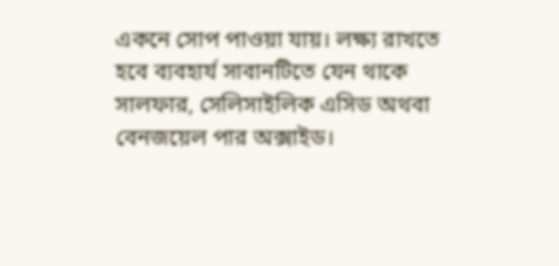একনে সোপ পাওয়া যায়। লক্ষ্য রাখতে হবে ব্যবহার্য সাবানটিতে যেন থাকে সালফার, সেলিসাইলিক এসিড অথবা বেনজয়েল পার অক্সাইড।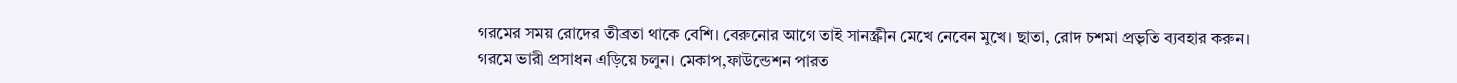গরমের সময় রোদের তীব্রতা থাকে বেশি। বেরুনোর আগে তাই সানস্ক্রীন মেখে নেবেন মুখে। ছাতা, রোদ চশমা প্রভৃতি ব্যবহার করুন। গরমে ভারী প্রসাধন এড়িয়ে চলুন। মেকাপ,ফাউন্ডেশন পারত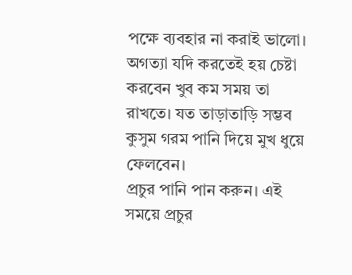পক্ষে ব্যবহার না করাই ভালো। অগত্যা যদি করতেই হয় চেষ্টা করবেন খুব কম সময় তা রাখতে। যত তাড়াতাড়ি সম্ভব কুসুম গরম পানি দিয়ে মুখ ধুয়ে ফেলবেন।
প্রচুর পানি পান করুন। এই সময়ে প্রচুর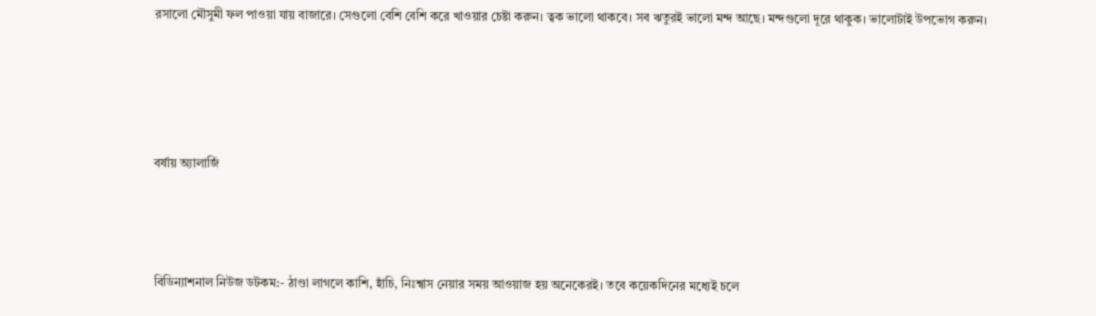রসালো মৌসুমী ফল পাওয়া যায় বাজারে। সেগুলো বেশি বেশি করে খাওয়ার চেষ্টা করুন। ত্বক ভালো থাকবে। সব ঋতুরই ভালো মন্দ আছে। মন্দগুলো দূরে থাকুক। ভালোটাই উপভোগ করুন।




বর্ষায় অ্যালার্জি



বিডিন্যাশনাল নিউজ ডটকম:- ঠাণ্ডা লাগলে কাশি, হাঁচি, নিঃশ্বাস নেয়ার সময় আওয়াজ হয় অনেকেরই। তবে কয়েকদিনের মধ্যেই চলে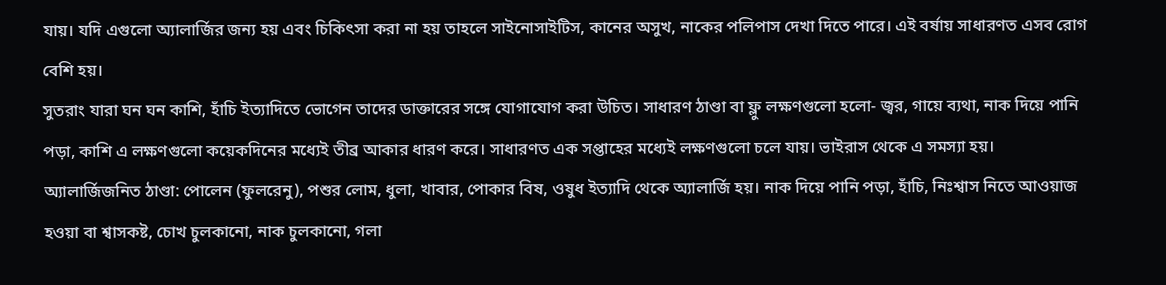যায়। যদি এগুলো অ্যালার্জির জন্য হয় এবং চিকিৎসা করা না হয় তাহলে সাইনোসাইটিস, কানের অসুখ, নাকের পলিপাস দেখা দিতে পারে। এই বর্ষায় সাধারণত এসব রোগ বেশি হয়।
সুতরাং যারা ঘন ঘন কাশি, হাঁচি ইত্যাদিতে ভোগেন তাদের ডাক্তারের সঙ্গে যোগাযোগ করা উচিত। সাধারণ ঠাণ্ডা বা ফ্লু লক্ষণগুলো হলো- জ্বর, গায়ে ব্যথা, নাক দিয়ে পানি পড়া, কাশি এ লক্ষণগুলো কয়েকদিনের মধ্যেই তীব্র আকার ধারণ করে। সাধারণত এক সপ্তাহের মধ্যেই লক্ষণগুলো চলে যায়। ভাইরাস থেকে এ সমস্যা হয়।
অ্যালার্জিজনিত ঠাণ্ডা: পোলেন (ফুলরেনু), পশুর লোম, ধুলা, খাবার, পোকার বিষ, ওষুধ ইত্যাদি থেকে অ্যালার্জি হয়। নাক দিয়ে পানি পড়া, হাঁচি, নিঃশ্বাস নিতে আওয়াজ হওয়া বা শ্বাসকষ্ট, চোখ চুলকানো, নাক চুলকানো, গলা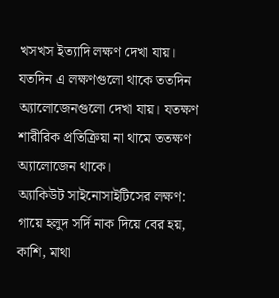খসখস ইত্যাদি লক্ষণ দেখা যায়। যতদিন এ লক্ষণগুলো থাকে ততদিন অ্যালোজেনগুলো দেখা যায়। যতক্ষণ শারীরিক প্রতিক্রিয়া না থামে ততক্ষণ অ্যালোজেন থাকে।
অ্যাকিউট সাইনোসাইটিসের লক্ষণ: গায়ে হলুদ সর্দি নাক দিয়ে বের হয়, কাশি, মাথা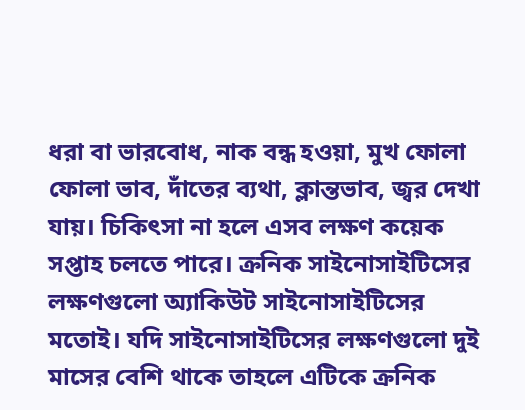ধরা বা ভারবোধ, নাক বন্ধ হওয়া, মুখ ফোলা ফোলা ভাব, দাঁতের ব্যথা, ক্লান্তভাব, জ্বর দেখা যায়। চিকিৎসা না হলে এসব লক্ষণ কয়েক সপ্তাহ চলতে পারে। ক্রনিক সাইনোসাইটিসের লক্ষণগুলো অ্যাকিউট সাইনোসাইটিসের মতোই। যদি সাইনোসাইটিসের লক্ষণগুলো দুই মাসের বেশি থাকে তাহলে এটিকে ক্রনিক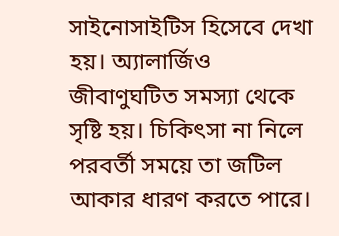সাইনোসাইটিস হিসেবে দেখা হয়। অ্যালার্জিও জীবাণুঘটিত সমস্যা থেকে সৃষ্টি হয়। চিকিৎসা না নিলে পরবর্তী সময়ে তা জটিল আকার ধারণ করতে পারে।